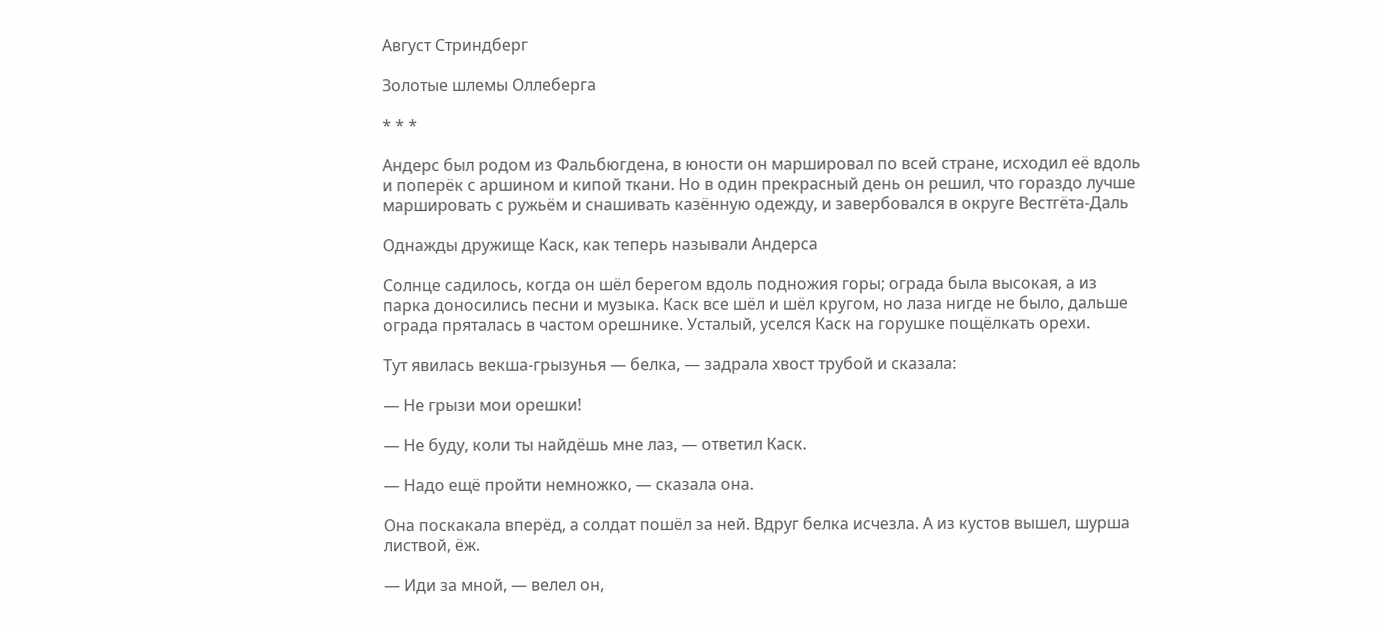Август Стриндберг

Золотые шлемы Оллеберга

* * *

Андерс был родом из Фальбюгдена, в юности он маршировал по всей стране, исходил её вдоль и поперёк с аршином и кипой ткани. Но в один прекрасный день он решил, что гораздо лучше маршировать с ружьём и снашивать казённую одежду, и завербовался в округе Вестгёта-Даль

Однажды дружище Каск, как теперь называли Андерса

Солнце садилось, когда он шёл берегом вдоль подножия горы; ограда была высокая, а из парка доносились песни и музыка. Каск все шёл и шёл кругом, но лаза нигде не было, дальше ограда пряталась в частом орешнике. Усталый, уселся Каск на горушке пощёлкать орехи.

Тут явилась векша-грызунья — белка, — задрала хвост трубой и сказала:

— Не грызи мои орешки!

— Не буду, коли ты найдёшь мне лаз, — ответил Каск.

— Надо ещё пройти немножко, — сказала она.

Она поскакала вперёд, а солдат пошёл за ней. Вдруг белка исчезла. А из кустов вышел, шурша листвой, ёж.

— Иди за мной, — велел он,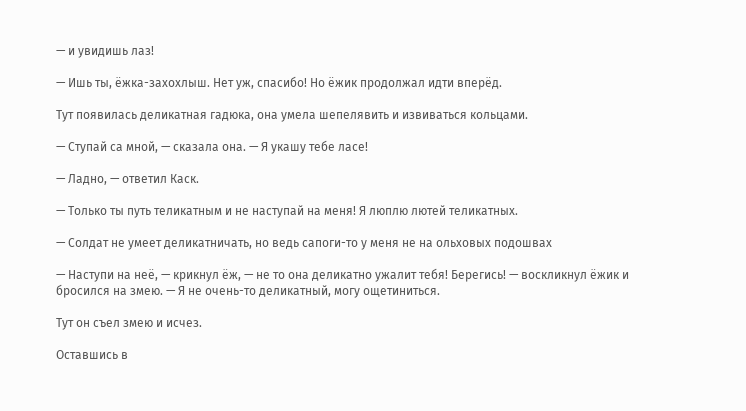— и увидишь лаз!

— Ишь ты, ёжка-захохлыш. Нет уж, спасибо! Но ёжик продолжал идти вперёд.

Тут появилась деликатная гадюка, она умела шепелявить и извиваться кольцами.

— Ступай са мной, — сказала она. — Я укашу тебе ласе!

— Ладно, — ответил Каск.

— Только ты путь теликатным и не наступай на меня! Я люплю лютей теликатных.

— Солдат не умеет деликатничать, но ведь сапоги-то у меня не на ольховых подошвах

— Наступи на неё, — крикнул ёж, — не то она деликатно ужалит тебя! Берегись! — воскликнул ёжик и бросился на змею. — Я не очень-то деликатный, могу ощетиниться.

Тут он съел змею и исчез.

Оставшись в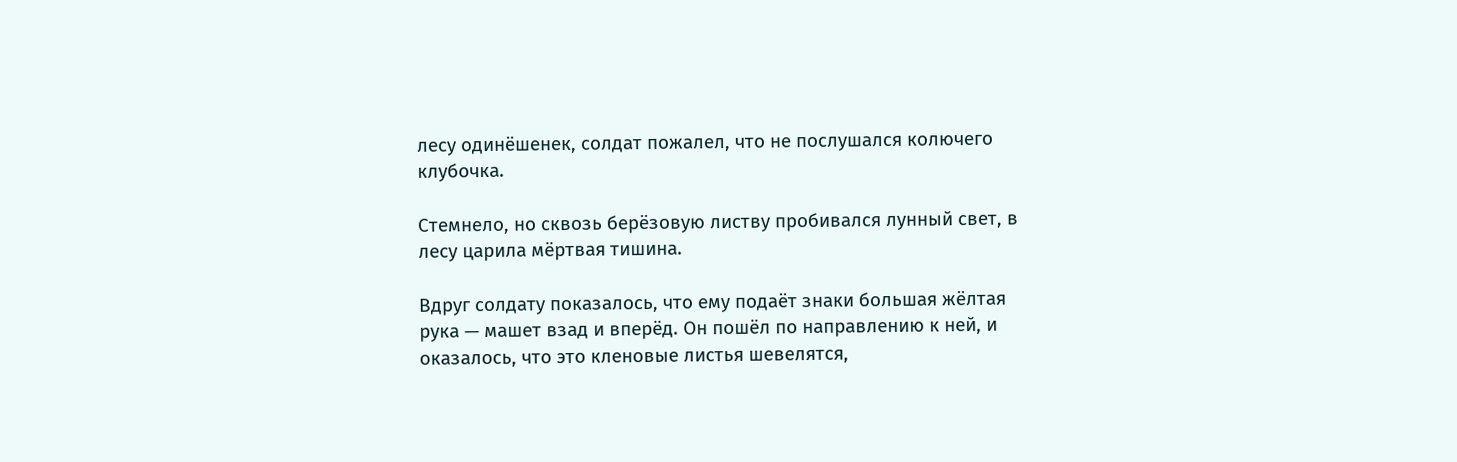лесу одинёшенек, солдат пожалел, что не послушался колючего клубочка.

Стемнело, но сквозь берёзовую листву пробивался лунный свет, в лесу царила мёртвая тишина.

Вдруг солдату показалось, что ему подаёт знаки большая жёлтая рука — машет взад и вперёд. Он пошёл по направлению к ней, и оказалось, что это кленовые листья шевелятся,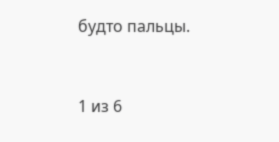будто пальцы.



1 из 6